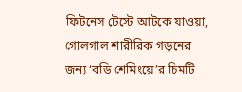ফিটনেস টেস্টে আটকে যাওয়া, গোলগাল শারীরিক গড়নের জন্য ‘বডি শেমিংয়ে’র চিমটি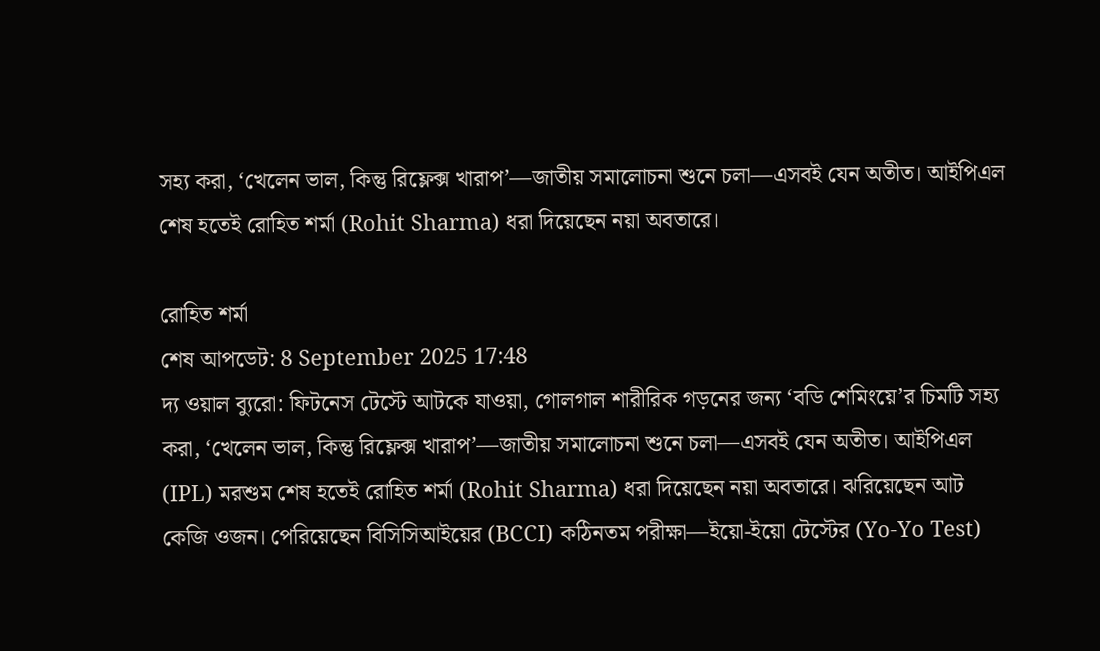সহ্য করা, ‘খেলেন ভাল, কিন্তু রিফ্লেক্স খারাপ’—জাতীয় সমালোচনা শুনে চলা—এসবই যেন অতীত। আইপিএল শেষ হতেই রোহিত শর্মা (Rohit Sharma) ধরা দিয়েছেন নয়া অবতারে।

রোহিত শর্মা
শেষ আপডেট: 8 September 2025 17:48
দ্য ওয়াল ব্যুরো: ফিটনেস টেস্টে আটকে যাওয়া, গোলগাল শারীরিক গড়নের জন্য ‘বডি শেমিংয়ে’র চিমটি সহ্য করা, ‘খেলেন ভাল, কিন্তু রিফ্লেক্স খারাপ’—জাতীয় সমালোচনা শুনে চলা—এসবই যেন অতীত। আইপিএল (IPL) মরশুম শেষ হতেই রোহিত শর্মা (Rohit Sharma) ধরা দিয়েছেন নয়া অবতারে। ঝরিয়েছেন আট কেজি ওজন। পেরিয়েছেন বিসিসিআইয়ের (BCCI) কঠিনতম পরীক্ষা—ইয়ো-ইয়ো টেস্টের (Yo-Yo Test)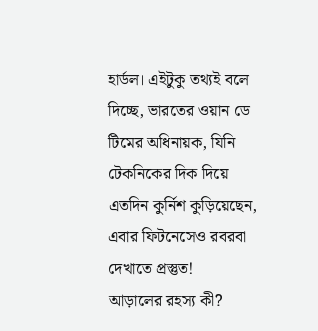হার্ডল। এইটুকু তথ্যই বলে দিচ্ছে, ভারতের ওয়ান ডে টিমের অধিনায়ক, যিনি টেকনিকের দিক দিয়ে এতদিন কুর্নিশ কুড়িয়েছেন, এবার ফিটনেসেও রবরবা দেখাতে প্রস্তুত!
আড়ালের রহস্য কী?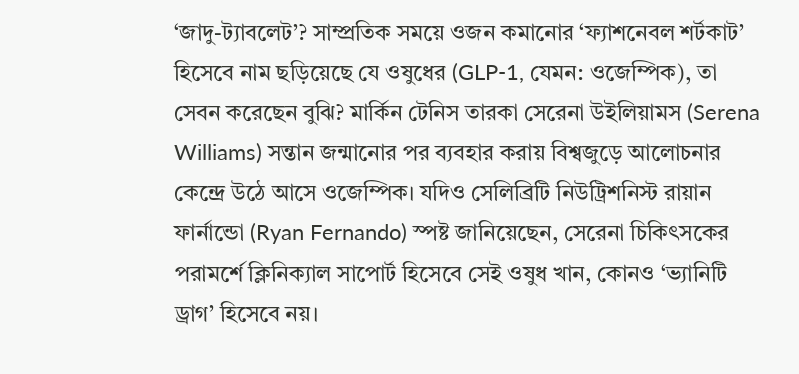‘জাদু-ট্যাবলেট’? সাম্প্রতিক সময়ে ওজন কমানোর ‘ফ্যাশনেবল শর্টকাট’ হিসেবে নাম ছড়িয়েছে যে ওষুধের (GLP-1, যেমন: ওজেম্পিক), তা সেবন করেছেন বুঝি? মার্কিন টেনিস তারকা সেরেনা উইলিয়ামস (Serena Williams) সন্তান জন্মানোর পর ব্যবহার করায় বিশ্বজুড়ে আলোচনার কেন্দ্রে উঠে আসে ওজেম্পিক। যদিও সেলিব্রিটি নিউট্রিশনিস্ট রায়ান ফার্নান্ডো (Ryan Fernando) স্পষ্ট জানিয়েছেন, সেরেনা চিকিৎসকের পরামর্শে ক্লিনিক্যাল সাপোর্ট হিসেবে সেই ওষুধ খান, কোনও ‘ভ্যানিটি ড্রাগ’ হিসেবে নয়।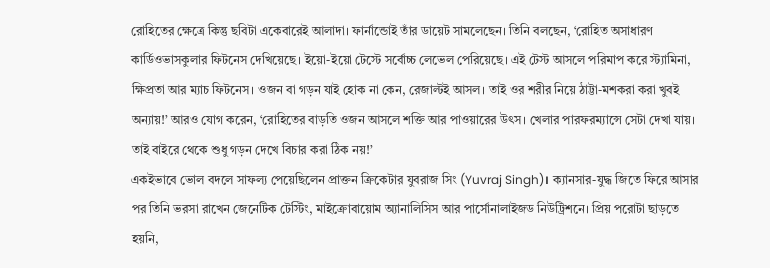রোহিতের ক্ষেত্রে কিন্তু ছবিটা একেবারেই আলাদা। ফার্নান্ডোই তাঁর ডায়েট সামলেছেন। তিনি বলছেন, ‘রোহিত অসাধারণ কার্ডিওভাসকুলার ফিটনেস দেখিয়েছে। ইয়ো-ইয়ো টেস্টে সর্বোচ্চ লেভেল পেরিয়েছে। এই টেস্ট আসলে পরিমাপ করে স্ট্যামিনা, ক্ষিপ্রতা আর ম্যাচ ফিটনেস। ওজন বা গড়ন যাই হোক না কেন, রেজাল্টই আসল। তাই ওর শরীর নিয়ে ঠাট্টা-মশকরা করা খুবই অন্যায়!’ আরও যোগ করেন, ‘রোহিতের বাড়তি ওজন আসলে শক্তি আর পাওয়ারের উৎস। খেলার পারফরম্যান্সে সেটা দেখা যায়। তাই বাইরে থেকে শুধু গড়ন দেখে বিচার করা ঠিক নয়!’
একইভাবে ভোল বদলে সাফল্য পেয়েছিলেন প্রাক্তন ক্রিকেটার যুবরাজ সিং (Yuvraj Singh)। ক্যানসার-যুদ্ধ জিতে ফিরে আসার পর তিনি ভরসা রাখেন জেনেটিক টেস্টিং, মাইক্রোবায়োম অ্যানালিসিস আর পার্সোনালাইজড নিউট্রিশনে। প্রিয় পরোটা ছাড়তে হয়নি,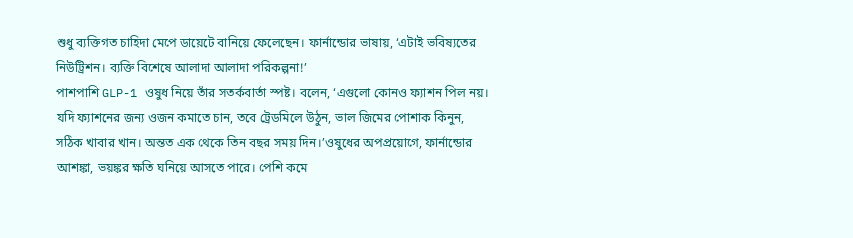শুধু ব্যক্তিগত চাহিদা মেপে ডায়েটে বানিয়ে ফেলেছেন। ফার্নান্ডোর ভাষায়, ‘এটাই ভবিষ্যতের নিউট্রিশন। ব্যক্তি বিশেষে আলাদা আলাদা পরিকল্পনা!’
পাশপাশি GLP-1 ওষুধ নিয়ে তাঁর সতর্কবার্তা স্পষ্ট। বলেন, ‘এগুলো কোনও ফ্যাশন পিল নয়। যদি ফ্যাশনের জন্য ওজন কমাতে চান, তবে ট্রেডমিলে উঠুন, ভাল জিমের পোশাক কিনুন, সঠিক খাবার খান। অন্তত এক থেকে তিন বছর সময় দিন।’ওষুধের অপপ্রয়োগে, ফার্নান্ডোর আশঙ্কা, ভয়ঙ্কর ক্ষতি ঘনিয়ে আসতে পারে। পেশি কমে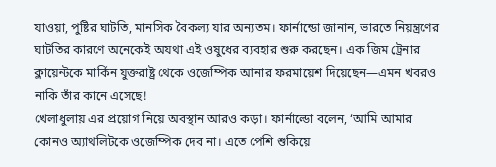যাওয়া, পুষ্টির ঘাটতি, মানসিক বৈকল্য যার অন্যতম। ফার্নান্ডো জানান, ভারতে নিয়ন্ত্রণের ঘাটতির কারণে অনেকেই অযথা এই ওষুধের ব্যবহার শুরু করছেন। এক জিম ট্রেনার ক্লায়েন্টকে মার্কিন যুক্তরাষ্ট্র থেকে ওজেম্পিক আনার ফরমায়েশ দিয়েছেন—এমন খবরও নাকি তাঁর কানে এসেছে!
খেলাধুলায় এর প্রয়োগ নিয়ে অবস্থান আরও কড়া। ফার্নাল্ডো বলেন, ‘আমি আমার কোনও অ্যাথলিটকে ওজেম্পিক দেব না। এতে পেশি শুকিয়ে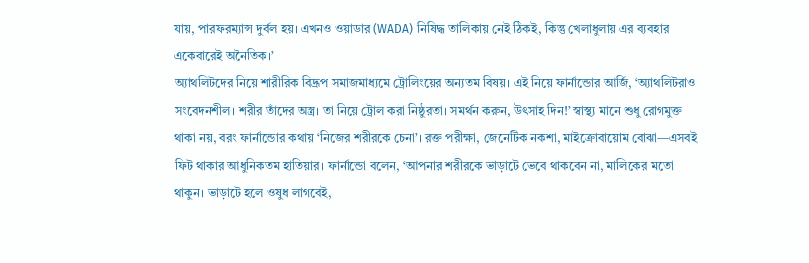যায়, পারফরম্যান্স দুর্বল হয়। এখনও ওয়াডার (WADA) নিষিদ্ধ তালিকায় নেই ঠিকই, কিন্তু খেলাধুলায় এর ব্যবহার একেবারেই অনৈতিক।’
অ্যাথলিটদের নিয়ে শারীরিক বিদ্রূপ সমাজমাধ্যমে ট্রোলিংয়ের অন্যতম বিষয়। এই নিয়ে ফার্নান্ডোর আর্জি, ‘অ্যাথলিটরাও সংবেদনশীল। শরীর তাঁদের অস্ত্র। তা নিয়ে ট্রোল করা নিষ্ঠুরতা। সমর্থন করুন, উৎসাহ দিন!’ স্বাস্থ্য মানে শুধু রোগমুক্ত থাকা নয়, বরং ফার্নান্ডোর কথায় ‘নিজের শরীরকে চেনা’। রক্ত পরীক্ষা, জেনেটিক নকশা, মাইক্রোবায়োম বোঝা—এসবই ফিট থাকার আধুনিকতম হাতিয়ার। ফার্নান্ডো বলেন, ‘আপনার শরীরকে ভাড়াটে ভেবে থাকবেন না, মালিকের মতো থাকুন। ভাড়াটে হলে ওষুধ লাগবেই,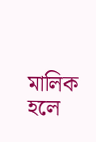মালিক হলে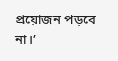প্রয়োজন পড়বে না।’